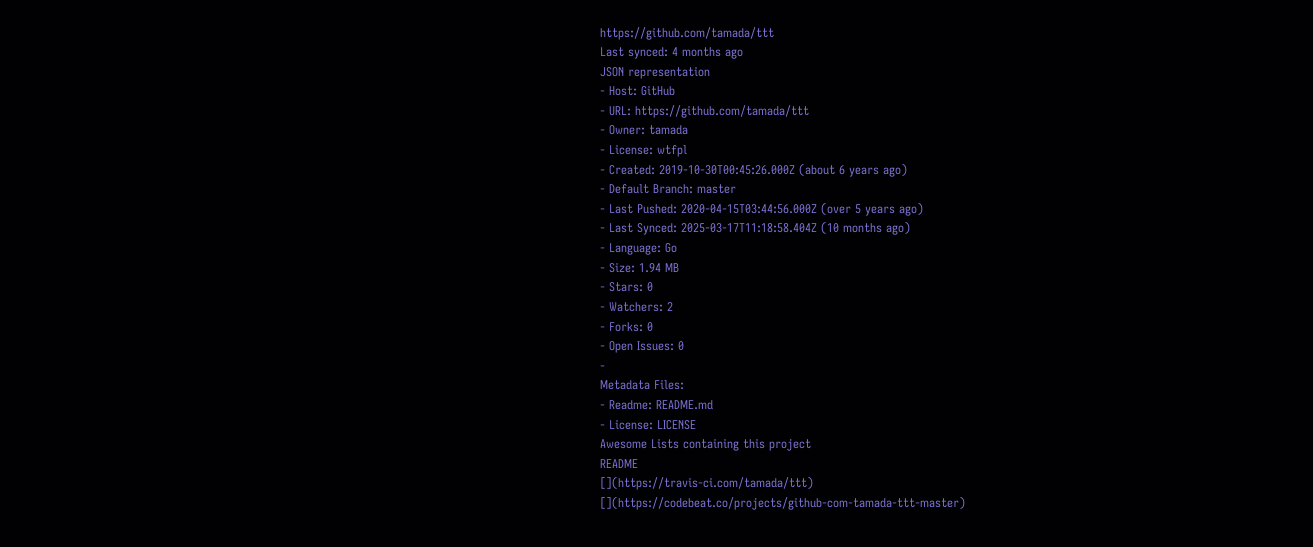https://github.com/tamada/ttt
Last synced: 4 months ago
JSON representation
- Host: GitHub
- URL: https://github.com/tamada/ttt
- Owner: tamada
- License: wtfpl
- Created: 2019-10-30T00:45:26.000Z (about 6 years ago)
- Default Branch: master
- Last Pushed: 2020-04-15T03:44:56.000Z (over 5 years ago)
- Last Synced: 2025-03-17T11:18:58.404Z (10 months ago)
- Language: Go
- Size: 1.94 MB
- Stars: 0
- Watchers: 2
- Forks: 0
- Open Issues: 0
-
Metadata Files:
- Readme: README.md
- License: LICENSE
Awesome Lists containing this project
README
[](https://travis-ci.com/tamada/ttt)
[](https://codebeat.co/projects/github-com-tamada-ttt-master)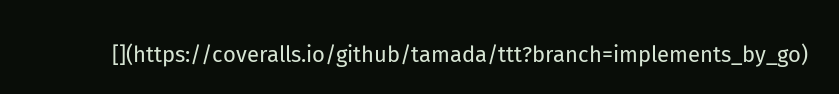[](https://coveralls.io/github/tamada/ttt?branch=implements_by_go)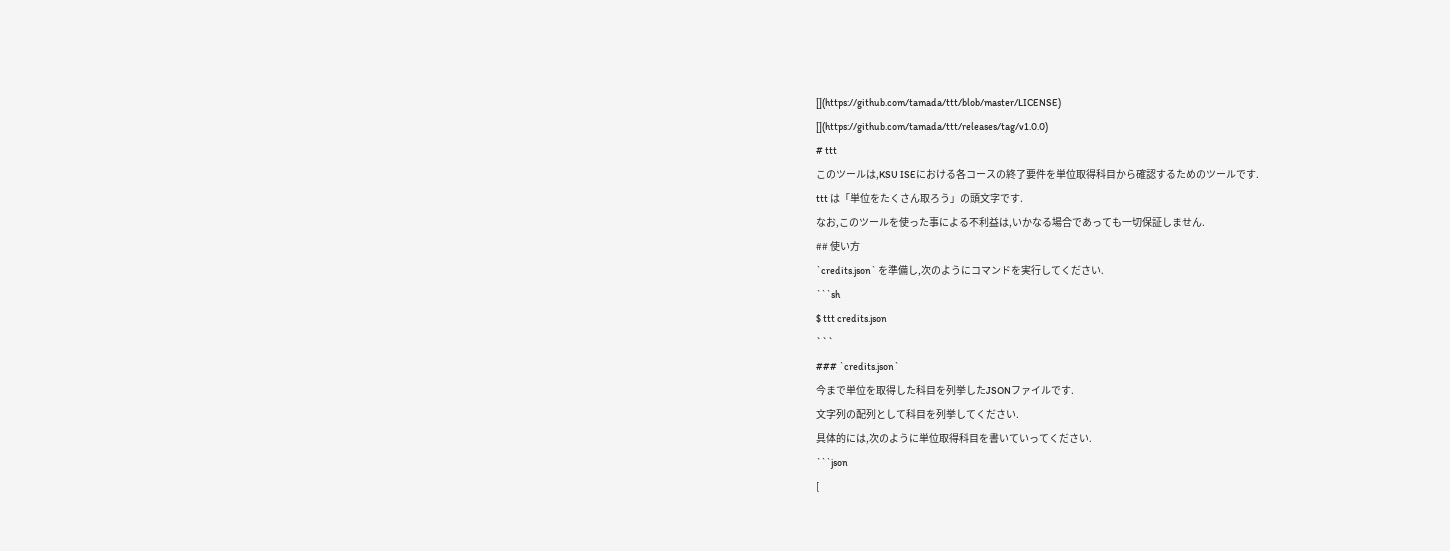[](https://github.com/tamada/ttt/blob/master/LICENSE)
[](https://github.com/tamada/ttt/releases/tag/v1.0.0)
# ttt
このツールは,KSU ISEにおける各コースの終了要件を単位取得科目から確認するためのツールです.
ttt は「単位をたくさん取ろう」の頭文字です.
なお,このツールを使った事による不利益は,いかなる場合であっても一切保証しません.
## 使い方
`credits.json` を準備し,次のようにコマンドを実行してください.
```sh
$ ttt credits.json
```
### `credits.json`
今まで単位を取得した科目を列挙したJSONファイルです.
文字列の配列として科目を列挙してください.
具体的には,次のように単位取得科目を書いていってください.
```json
[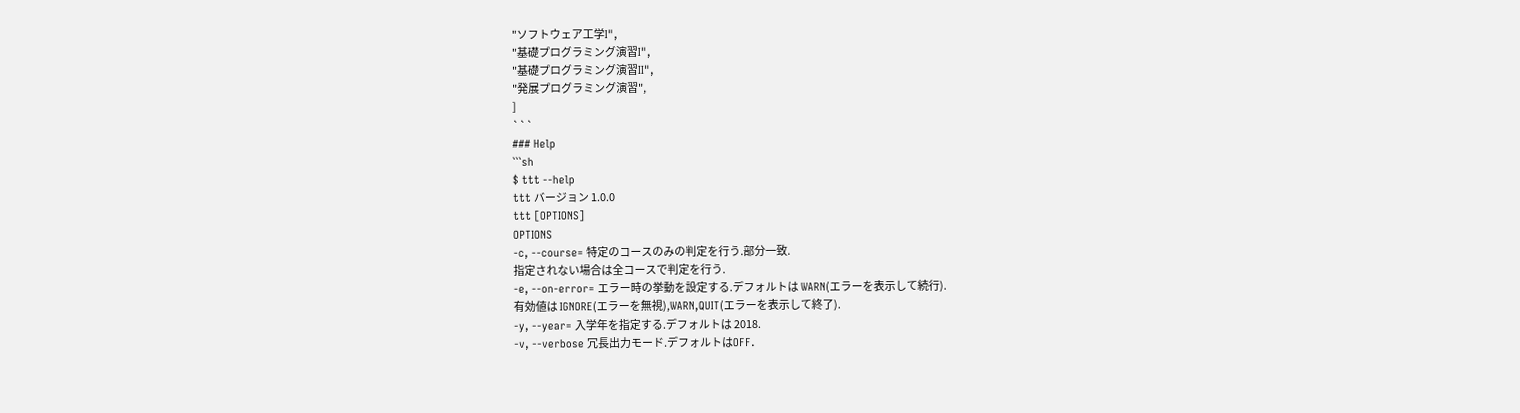"ソフトウェア工学I",
"基礎プログラミング演習I",
"基礎プログラミング演習II",
"発展プログラミング演習",
]
```
### Help
```sh
$ ttt --help
ttt バージョン 1.0.0
ttt [OPTIONS]
OPTIONS
-c, --course= 特定のコースのみの判定を行う.部分一致.
指定されない場合は全コースで判定を行う.
-e, --on-error= エラー時の挙動を設定する.デフォルトは WARN(エラーを表示して続行).
有効値は IGNORE(エラーを無視),WARN,QUIT(エラーを表示して終了).
-y, --year= 入学年を指定する.デフォルトは 2018.
-v, --verbose 冗長出力モード.デフォルトはOFF.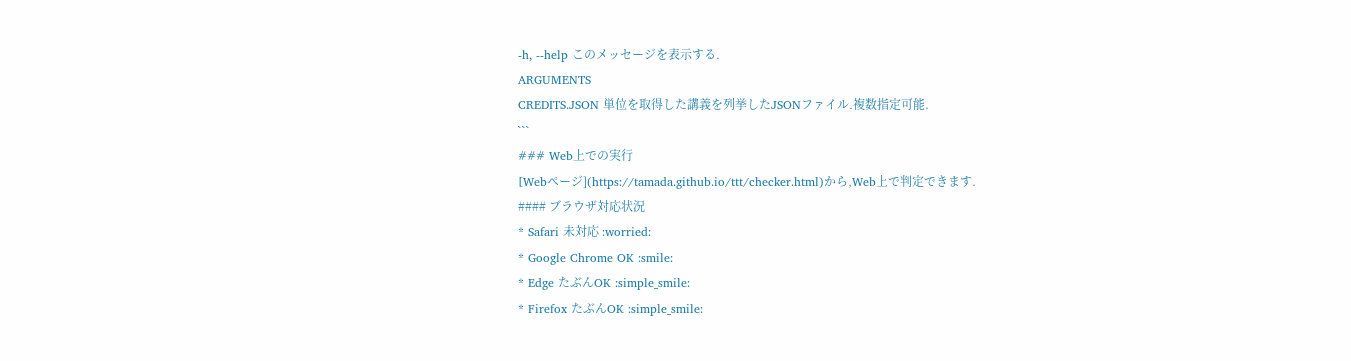-h, --help このメッセージを表示する.
ARGUMENTS
CREDITS.JSON 単位を取得した講義を列挙したJSONファイル.複数指定可能.
```
### Web上での実行
[Webページ](https://tamada.github.io/ttt/checker.html)から,Web上で判定できます.
#### ブラウザ対応状況
* Safari 未対応 :worried:
* Google Chrome OK :smile:
* Edge たぶんOK :simple_smile:
* Firefox たぶんOK :simple_smile: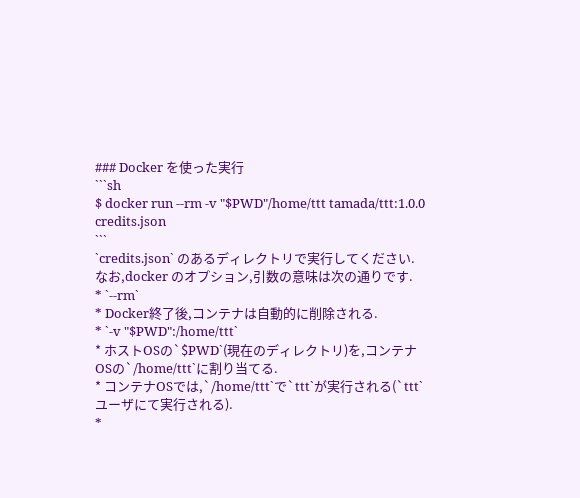### Docker を使った実行
```sh
$ docker run --rm -v "$PWD"/home/ttt tamada/ttt:1.0.0 credits.json
```
`credits.json` のあるディレクトリで実行してください.
なお,docker のオプション,引数の意味は次の通りです.
* `--rm`
* Docker終了後,コンテナは自動的に削除される.
* `-v "$PWD":/home/ttt`
* ホストOSの`$PWD`(現在のディレクトリ)を,コンテナOSの`/home/ttt`に割り当てる.
* コンテナOSでは,`/home/ttt`で`ttt`が実行される(`ttt`ユーザにて実行される).
*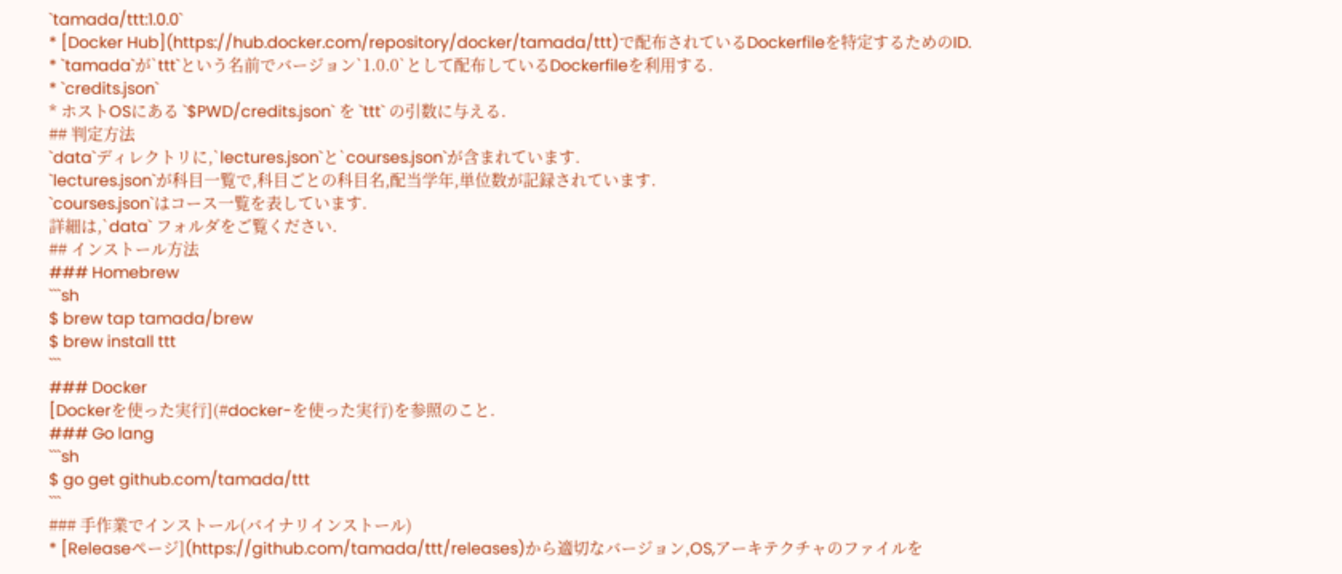`tamada/ttt:1.0.0`
* [Docker Hub](https://hub.docker.com/repository/docker/tamada/ttt)で配布されているDockerfileを特定するためのID.
* `tamada`が`ttt`という名前でバージョン`1.0.0`として配布しているDockerfileを利用する.
* `credits.json`
* ホストOSにある `$PWD/credits.json` を `ttt` の引数に与える.
## 判定方法
`data`ディレクトリに,`lectures.json`と`courses.json`が含まれています.
`lectures.json`が科目一覧で,科目ごとの科目名,配当学年,単位数が記録されています.
`courses.json`はコース一覧を表しています.
詳細は,`data` フォルダをご覧ください.
## インストール方法
### Homebrew
```sh
$ brew tap tamada/brew
$ brew install ttt
```
### Docker
[Dockerを使った実行](#docker-を使った実行)を参照のこと.
### Go lang
```sh
$ go get github.com/tamada/ttt
```
### 手作業でインストール(バイナリインストール)
* [Releaseページ](https://github.com/tamada/ttt/releases)から適切なバージョン,OS,アーキテクチャのファイルを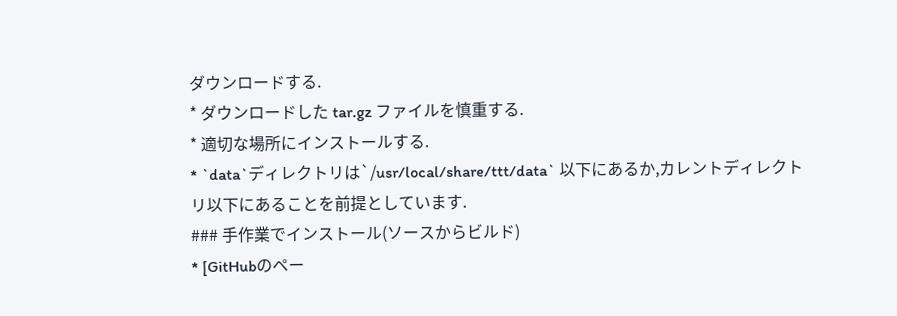ダウンロードする.
* ダウンロードした tar.gz ファイルを慎重する.
* 適切な場所にインストールする.
* `data`ディレクトリは`/usr/local/share/ttt/data` 以下にあるか,カレントディレクトリ以下にあることを前提としています.
### 手作業でインストール(ソースからビルド)
* [GitHubのペー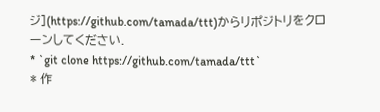ジ](https://github.com/tamada/ttt)からリポジトリをクローンしてください.
* `git clone https://github.com/tamada/ttt`
* 作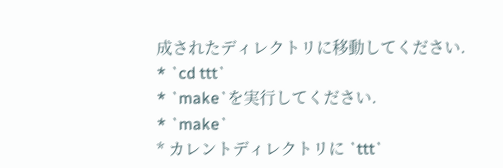成されたディレクトリに移動してください.
* `cd ttt`
* `make`を実行してください.
* `make`
* カレントディレクトリに `ttt`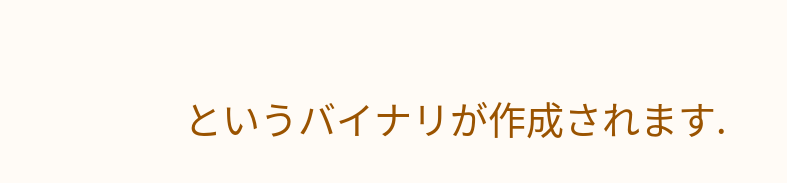というバイナリが作成されます.